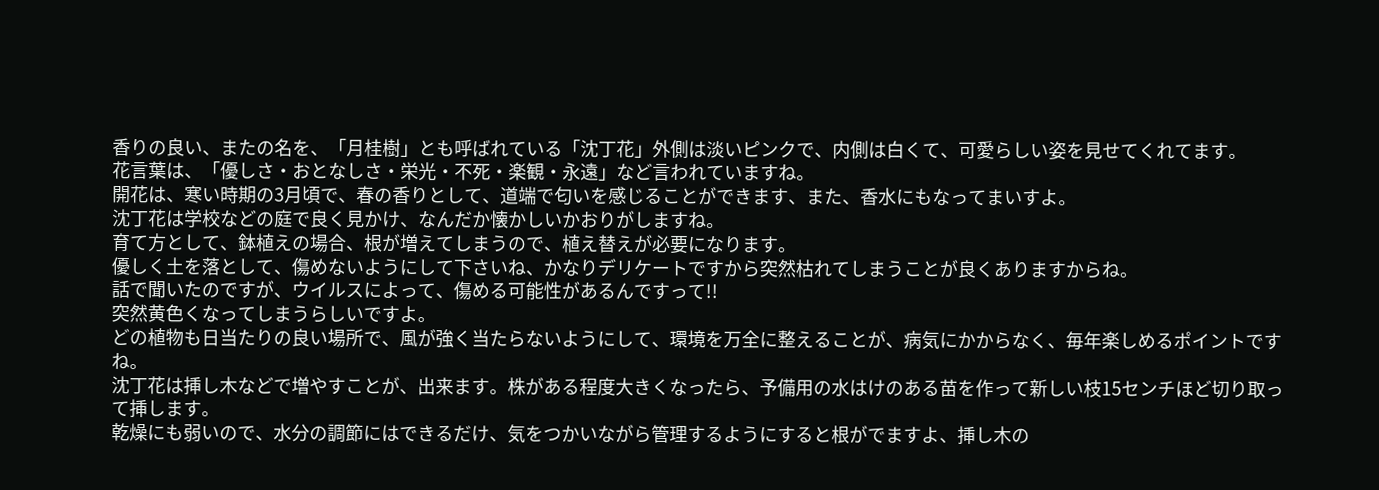香りの良い、またの名を、「月桂樹」とも呼ばれている「沈丁花」外側は淡いピンクで、内側は白くて、可愛らしい姿を見せてくれてます。
花言葉は、「優しさ・おとなしさ・栄光・不死・楽観・永遠」など言われていますね。
開花は、寒い時期の3月頃で、春の香りとして、道端で匂いを感じることができます、また、香水にもなってまいすよ。
沈丁花は学校などの庭で良く見かけ、なんだか懐かしいかおりがしますね。
育て方として、鉢植えの場合、根が増えてしまうので、植え替えが必要になります。
優しく土を落として、傷めないようにして下さいね、かなりデリケートですから突然枯れてしまうことが良くありますからね。
話で聞いたのですが、ウイルスによって、傷める可能性があるんですって!!
突然黄色くなってしまうらしいですよ。
どの植物も日当たりの良い場所で、風が強く当たらないようにして、環境を万全に整えることが、病気にかからなく、毎年楽しめるポイントですね。
沈丁花は挿し木などで増やすことが、出来ます。株がある程度大きくなったら、予備用の水はけのある苗を作って新しい枝15センチほど切り取って挿します。
乾燥にも弱いので、水分の調節にはできるだけ、気をつかいながら管理するようにすると根がでますよ、挿し木の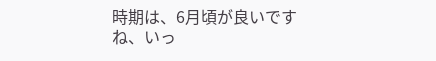時期は、6月頃が良いですね、いっ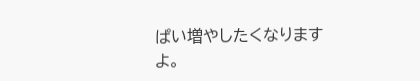ぱい増やしたくなりますよ。